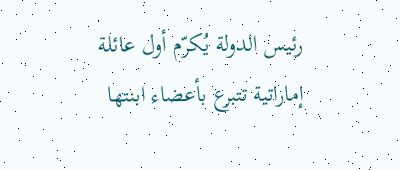رئيس الدولة يُكرّم أول عائلة إماراتية تتبرع بأعضاء ابنتها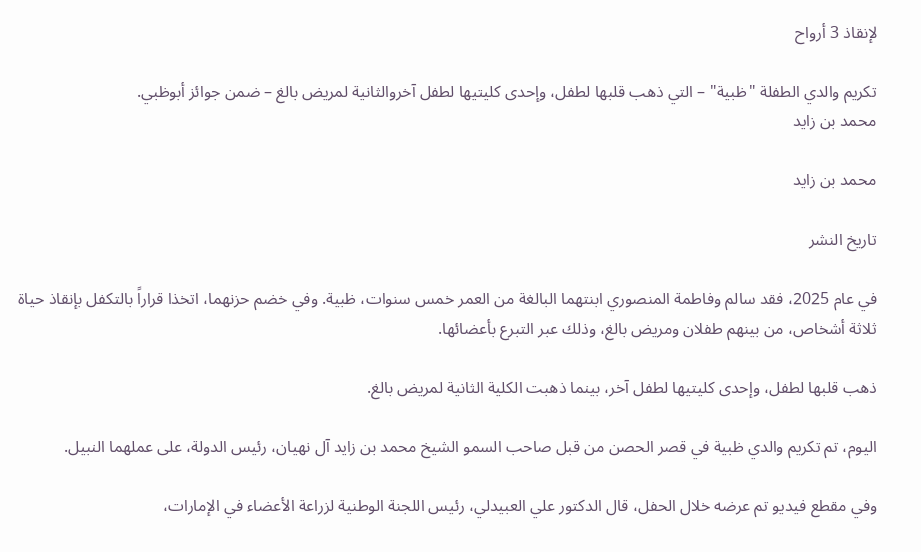لإنقاذ 3 أرواح

تكريم والدي الطفلة "ظبية" – التي ذهب قلبها لطفل، وإحدى كليتيها لطفل آخروالثانية لمريض بالغ – ضمن جوائز أبوظبي.
محمد بن زايد

محمد بن زايد

تاريخ النشر

في عام 2025، فقد سالم وفاطمة المنصوري ابنتهما البالغة من العمر خمس سنوات، ظبية. وفي خضم حزنهما، اتخذا قراراً بالتكفل بإنقاذ حياة ثلاثة أشخاص، من بينهم طفلان ومريض بالغ، وذلك عبر التبرع بأعضائها.

ذهب قلبها لطفل، وإحدى كليتيها لطفل آخر، بينما ذهبت الكلية الثانية لمريض بالغ.

اليوم، تم تكريم والدي ظبية في قصر الحصن من قبل صاحب السمو الشيخ محمد بن زايد آل نهيان، رئيس الدولة، على عملهما النبيل.

وفي مقطع فيديو تم عرضه خلال الحفل، قال الدكتور علي العبيدلي، رئيس اللجنة الوطنية لزراعة الأعضاء في الإمارات،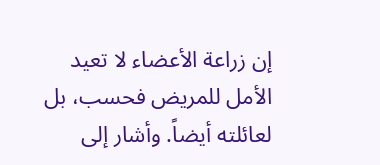إن زراعة الأعضاء لا تعيد الأمل للمريض فحسب، بل لعائلته أيضاً. وأشار إلى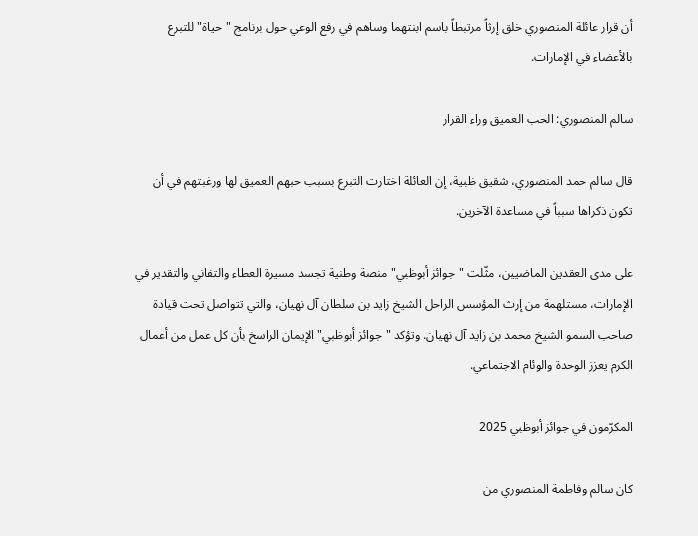أن قرار عائلة المنصوري خلق إرثاً مرتبطاً باسم ابنتهما وساهم في رفع الوعي حول برنامج "حياة" للتبرع بالأعضاء في الإمارات.

سالم المنصوري: الحب العميق وراء القرار

قال سالم حمد المنصوري، شقيق ظبية، إن العائلة اختارت التبرع بسبب حبهم العميق لها ورغبتهم في أن تكون ذكراها سبباً في مساعدة الآخرين.

على مدى العقدين الماضيين، مثّلت "جوائز أبوظبي" منصة وطنية تجسد مسيرة العطاء والتفاني والتقدير في الإمارات، مستلهمة من إرث المؤسس الراحل الشيخ زايد بن سلطان آل نهيان، والتي تتواصل تحت قيادة صاحب السمو الشيخ محمد بن زايد آل نهيان. وتؤكد "جوائز أبوظبي" الإيمان الراسخ بأن كل عمل من أعمال الكرم يعزز الوحدة والوئام الاجتماعي.

المكرّمون في جوائز أبوظبي 2025

كان سالم وفاطمة المنصوري من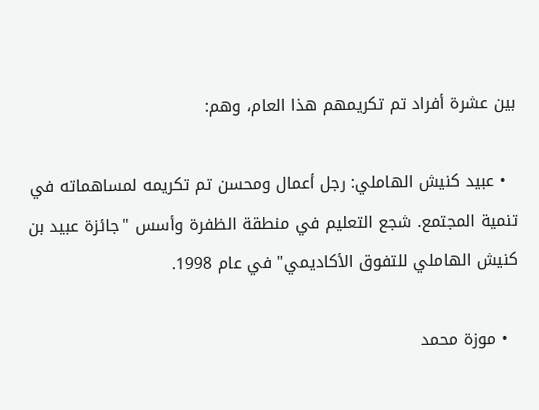بين عشرة أفراد تم تكريمهم هذا العام، وهم:

  • عبيد كنيش الهاملي: رجل أعمال ومحسن تم تكريمه لمساهماته في تنمية المجتمع. شجع التعليم في منطقة الظفرة وأسس "جائزة عبيد بن كنيش الهاملي للتفوق الأكاديمي" في عام 1998.

  • موزة محمد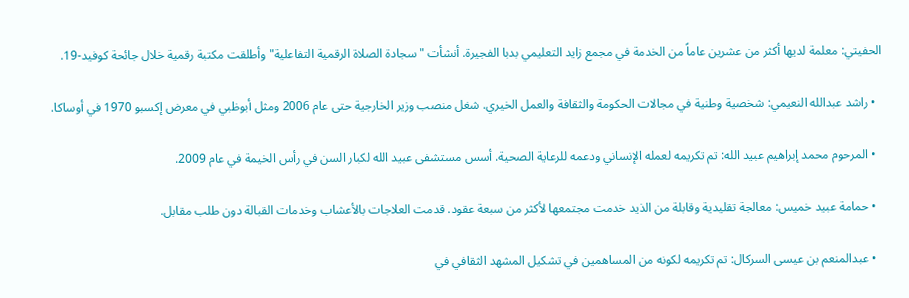الحفيتي: معلمة لديها أكثر من عشرين عاماً من الخدمة في مجمع زايد التعليمي بدبا الفجيرة. أنشأت "سجادة الصلاة الرقمية التفاعلية" وأطلقت مكتبة رقمية خلال جائحة كوفيد-19.

  • راشد عبدالله النعيمي: شخصية وطنية في مجالات الحكومة والثقافة والعمل الخيري. شغل منصب وزير الخارجية حتى عام 2006 ومثل أبوظبي في معرض إكسبو 1970 في أوساكا.

  • المرحوم محمد إبراهيم عبيد الله: تم تكريمه لعمله الإنساني ودعمه للرعاية الصحية. أسس مستشفى عبيد الله لكبار السن في رأس الخيمة في عام 2009.

  • حمامة عبيد خميس: معالجة تقليدية وقابلة من الذيد خدمت مجتمعها لأكثر من سبعة عقود. قدمت العلاجات بالأعشاب وخدمات القبالة دون طلب مقابل.

  • عبدالمنعم بن عيسى السركال: تم تكريمه لكونه من المساهمين في تشكيل المشهد الثقافي في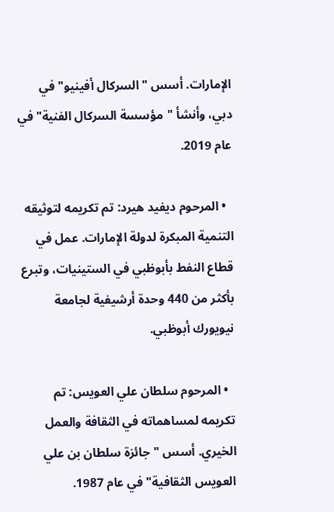الإمارات. أسس "السركال أفينيو" في دبي، وأنشأ "مؤسسة السركال الفنية" في عام 2019.

  • المرحوم ديفيد هيرد: تم تكريمه لتوثيقه التنمية المبكرة لدولة الإمارات. عمل في قطاع النفط بأبوظبي في الستينيات، وتبرع بأكثر من 440 وحدة أرشيفية لجامعة نيويورك أبوظبي.

  • المرحوم سلطان علي العويس: تم تكريمه لمساهماته في الثقافة والعمل الخيري. أسس "جائزة سلطان بن علي العويس الثقافية" في عام 1987.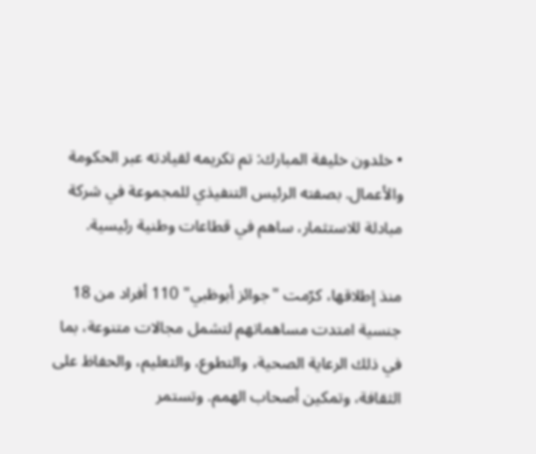• خلدون خليفة المبارك: تم تكريمه لقيادته عبر الحكومة والأعمال. بصفته الرئيس التنفيذي للمجموعة في شركة مبادلة للاستثمار، ساهم في قطاعات وطنية رئيسية.

منذ إطلاقها، كرّمت "جوائز أبوظبي" 110 أفراد من 18 جنسية امتدت مساهماتهم لتشمل مجالات متنوعة، بما في ذلك الرعاية الصحية، والتطوع، والتعليم، والحفاظ على الثقافة، وتمكين أصحاب الهمم. وتستمر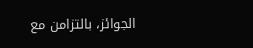الجوائز، بالتزامن مع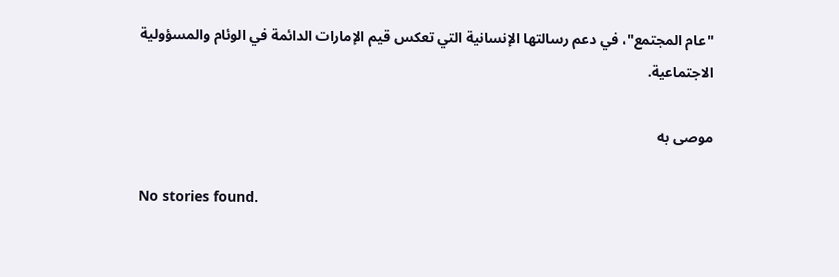"عام المجتمع"، في دعم رسالتها الإنسانية التي تعكس قيم الإمارات الدائمة في الوئام والمسؤولية الاجتماعية.

موصى به

No stories found.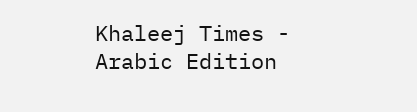Khaleej Times - Arabic Edition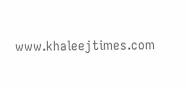www.khaleejtimes.com